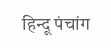हिन्दू पंचांग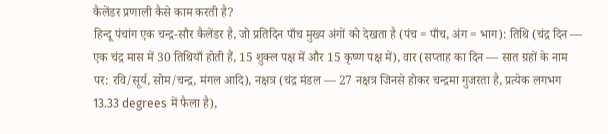कैलेंडर प्रणाली कैसे काम करती है?
हिन्दू पंचांग एक चन्द्र-सौर कैलेंडर है, जो प्रतिदिन पाँच मुख्य अंगों को देखता है (पंच = पाँच, अंग = भाग): तिथि (चंद्र दिन — एक चंद्र मास में 30 तिथियाँ होती हैं, 15 शुक्ल पक्ष में और 15 कृष्ण पक्ष में), वार (सप्ताह का दिन — सात ग्रहों के नाम पर: रवि/सूर्य, सोम/चन्द्र, मंगल आदि), नक्षत्र (चंद्र मंडल — 27 नक्षत्र जिनसे होकर चन्द्रमा गुजरता है, प्रत्येक लगभग 13.33 degrees में फैला है),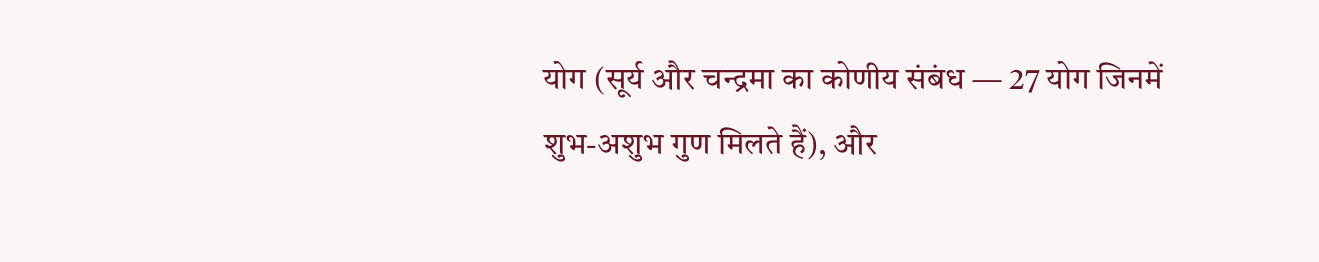योग (सूर्य और चन्द्रमा का कोणीय संबंध — 27 योग जिनमें शुभ-अशुभ गुण मिलते हैं), और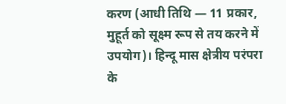करण (आधी तिथि — 11 प्रकार, मुहूर्त को सूक्ष्म रूप से तय करने में उपयोग)। हिन्दू मास क्षेत्रीय परंपरा के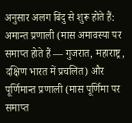अनुसार अलग बिंदु से शुरू होते हैं: अमान्त प्रणाली (मास अमावस्या पर समाप्त होते हैं — गुजरात, महाराष्ट्र, दक्षिण भारत में प्रचलित) और पूर्णिमान्त प्रणाली (मास पूर्णिमा पर समाप्त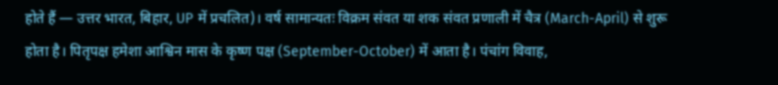होते हैं — उत्तर भारत, बिहार, UP में प्रचलित)। वर्ष सामान्यतः विक्रम संवत या शक संवत प्रणाली में चैत्र (March-April) से शुरू होता है। पितृपक्ष हमेशा आश्विन मास के कृष्ण पक्ष (September-October) में आता है। पंचांग विवाह,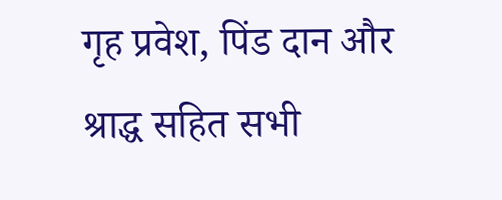गृह प्रवेश, पिंड दान और श्राद्ध सहित सभी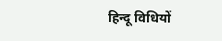हिन्दू विधियों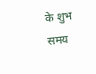के शुभ समय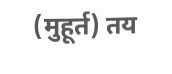(मुहूर्त) तय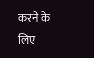करने के लिए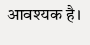आवश्यक है।